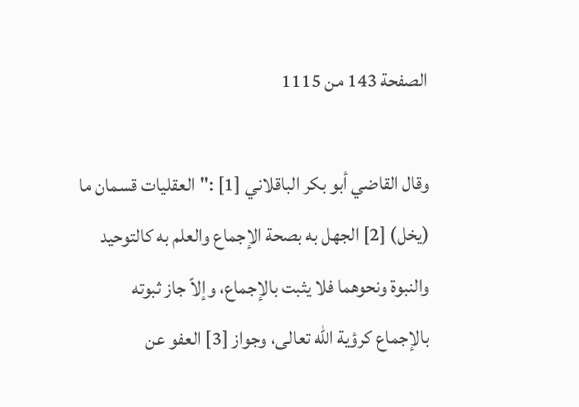الصفحة 143 من 1115

وقال القاضي أبو بكر الباقلاني [1] :"العقليات قسمان ما (يخل) [2] الجهل به بصحة الإجماع والعلم به كالتوحيد والنبوة ونحوهما فلا يثبت بالإجماع، وإلاّ جاز ثبوته بالإجماع كرؤية الله تعالى، وجواز [3] العفو عن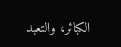الكبائر، والتعبد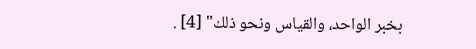بخبر الواحد، والقياس ونحو ذلك" [4] .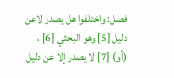فصل: واختلفوا هل يصدر لاعن دليل [5] وهو البحثي [6] ، (أو) [7] لا يصدر إلا عن دليل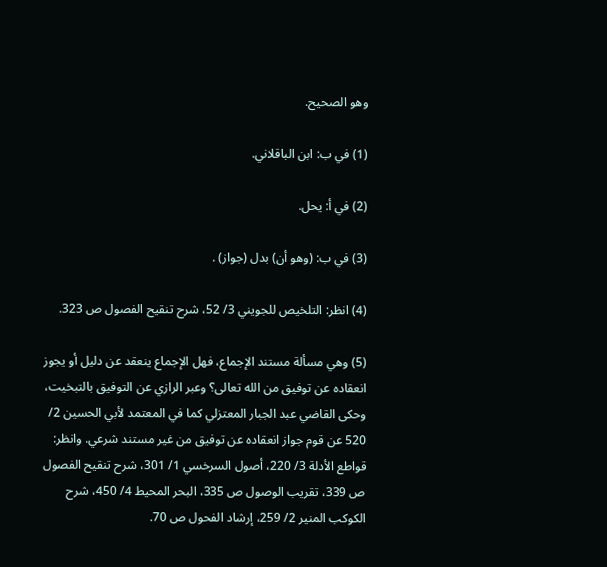وهو الصحيح.

(1) في ب: ابن الباقلاني.

(2) في أ: يحل.

(3) في ب: (وهو أن) بدل (جواز) .

(4) انظر: التلخيص للجويني 3/ 52، شرح تنقيح الفصول ص 323.

(5) وهي مسألة مستند الإجماع، فهل الإجماع ينعقد عن دليل أو يجوز انعقاده عن توفيق من الله تعالى؟ وعبر الرازي عن التوفيق بالتبخيت، وحكى القاضي عبد الجبار المعتزلي كما في المعتمد لأبي الحسين 2/ 520 عن قوم جواز انعقاده عن توفيق من غير مستند شرعي. وانظر: قواطع الأدلة 3/ 220، أصول السرخسي 1/ 301، شرح تنقيح الفصول ص 339، تقريب الوصول ص 335، البحر المحيط 4/ 450، شرح الكوكب المنير 2/ 259، إرشاد الفحول ص 70.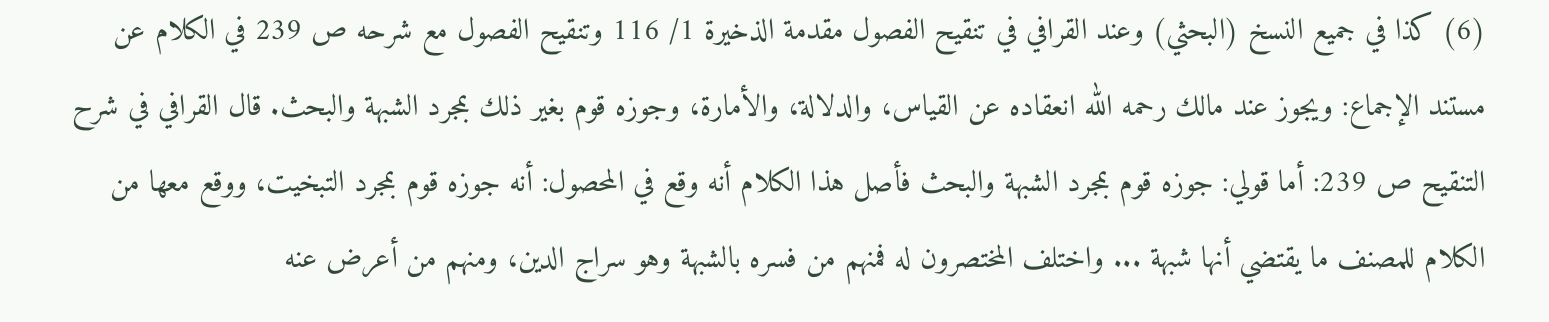(6) كذا في جميع النسخ (البحثي) وعند القرافي في تنقيح الفصول مقدمة الذخيرة 1/ 116 وتنقيح الفصول مع شرحه ص 239 في الكلام عن مستند الإجماع: ويجوز عند مالك رحمه الله انعقاده عن القياس، والدلالة، والأمارة، وجوزه قوم بغير ذلك بمجرد الشبهة والبحث. قال القرافي في شرح التنقيح ص 239: أما قولي: جوزه قوم بمجرد الشبهة والبحث فأصل هذا الكلام أنه وقع في المحصول: أنه جوزه قوم بمجرد التبخيت، ووقع معها من الكلام للمصنف ما يقتضي أنها شبهة ... واختلف المختصرون له فمنهم من فسره بالشبهة وهو سراج الدين، ومنهم من أعرض عنه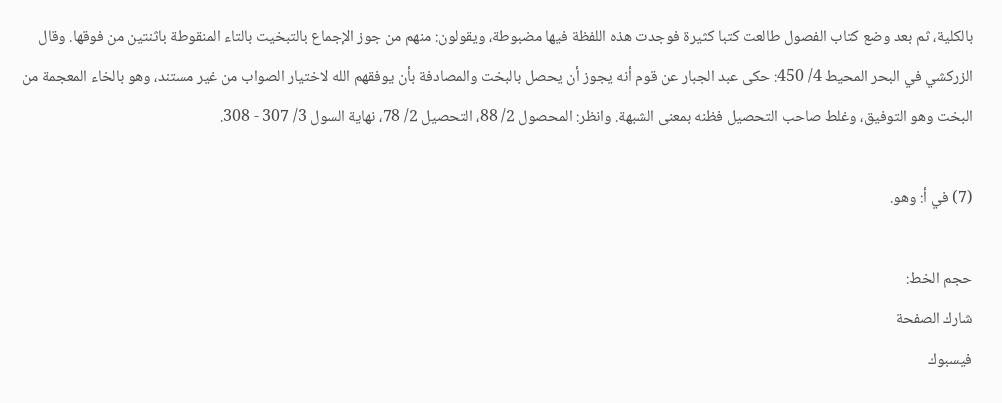بالكلية، ثم بعد وضع كتاب الفصول طالعت كتبا كثيرة فوجدت هذه اللفظة فيها مضبوطة، ويقولون: منهم من جوز الإجماع بالتبخيت بالتاء المنقوطة باثنتين من فوقها. وقال الزركشي في البحر المحيط 4/ 450: حكى عبد الجبار عن قوم أنه يجوز أن يحصل بالبخت والمصادفة بأن يوفقهم الله لاختيار الصواب من غير مستند، وهو بالخاء المعجمة من البخت وهو التوفيق، وغلط صاحب التحصيل فظنه بمعنى الشبهة. وانظر: المحصول 2/ 88، التحصيل 2/ 78، نهاية السول 3/ 307 - 308.

(7) في أ: وهو.

حجم الخط:
شارك الصفحة
فيسبوك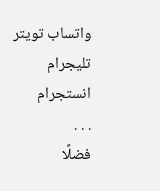واتساب تويتر تليجرام انستجرام
. . .
فضلًا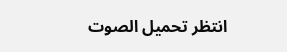انتظر تحميل الصوت